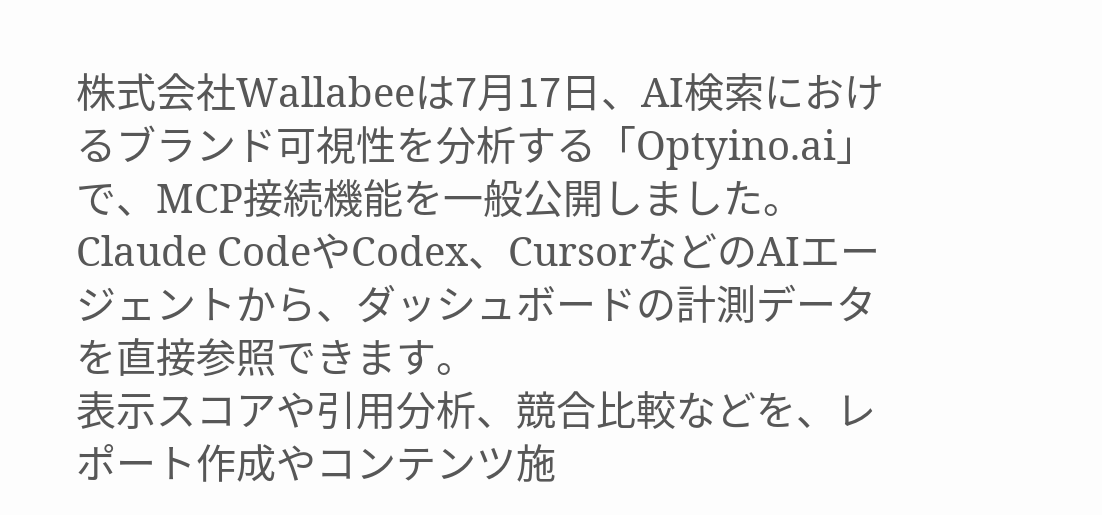株式会社Wallabeeは7月17日、AI検索におけるブランド可視性を分析する「Optyino.ai」で、MCP接続機能を一般公開しました。
Claude CodeやCodex、CursorなどのAIエージェントから、ダッシュボードの計測データを直接参照できます。
表示スコアや引用分析、競合比較などを、レポート作成やコンテンツ施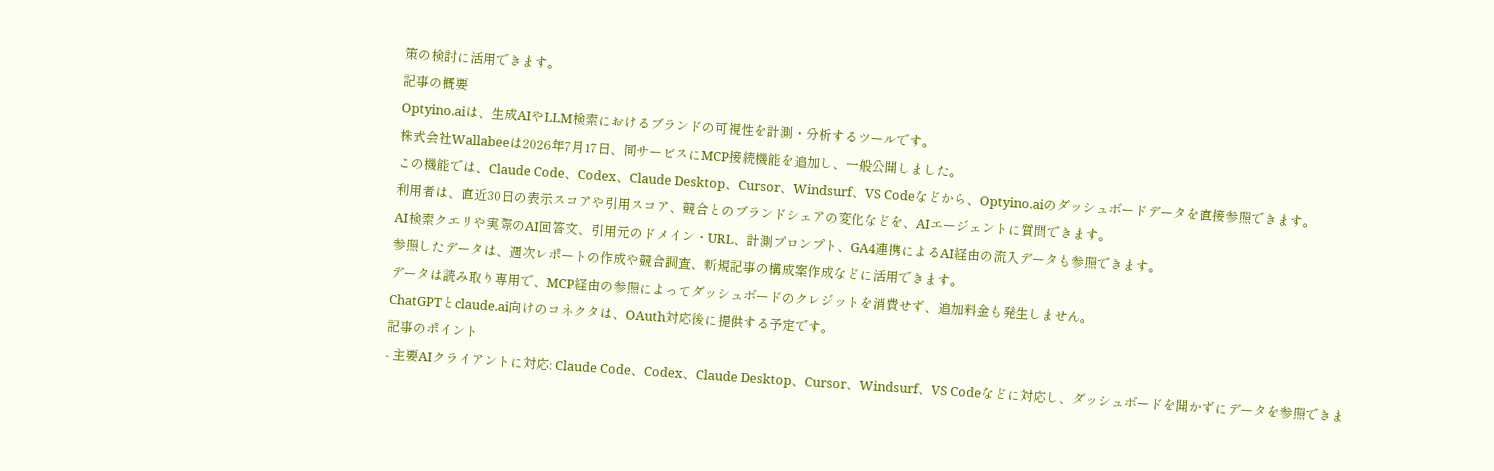策の検討に活用できます。
記事の概要
Optyino.aiは、生成AIやLLM検索におけるブランドの可視性を計測・分析するツールです。
株式会社Wallabeeは2026年7月17日、同サービスにMCP接続機能を追加し、一般公開しました。
この機能では、Claude Code、Codex、Claude Desktop、Cursor、Windsurf、VS Codeなどから、Optyino.aiのダッシュボードデータを直接参照できます。
利用者は、直近30日の表示スコアや引用スコア、競合とのブランドシェアの変化などを、AIエージェントに質問できます。
AI検索クエリや実際のAI回答文、引用元のドメイン・URL、計測プロンプト、GA4連携によるAI経由の流入データも参照できます。
参照したデータは、週次レポートの作成や競合調査、新規記事の構成案作成などに活用できます。
データは読み取り専用で、MCP経由の参照によってダッシュボードのクレジットを消費せず、追加料金も発生しません。
ChatGPTとclaude.ai向けのコネクタは、OAuth対応後に提供する予定です。
記事のポイント
- 主要AIクライアントに対応: Claude Code、Codex、Claude Desktop、Cursor、Windsurf、VS Codeなどに対応し、ダッシュボードを開かずにデータを参照できま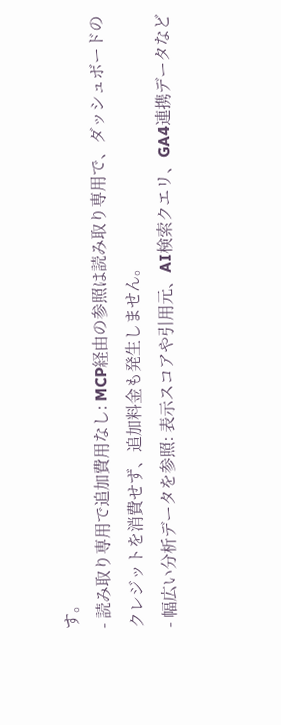す。
- 読み取り専用で追加費用なし: MCP経由の参照は読み取り専用で、ダッシュボードのクレジットを消費せず、追加料金も発生しません。
- 幅広い分析データを参照: 表示スコアや引用元、AI検索クエリ、GA4連携データなど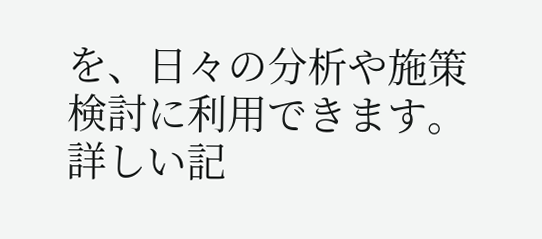を、日々の分析や施策検討に利用できます。
詳しい記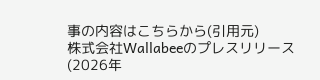事の内容はこちらから(引用元)
株式会社Wallabeeのプレスリリース(2026年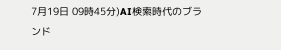7月19日 09時45分)AI検索時代のブランド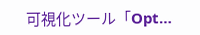可視化ツール「Opt…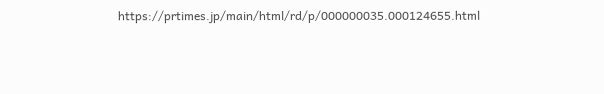https://prtimes.jp/main/html/rd/p/000000035.000124655.html